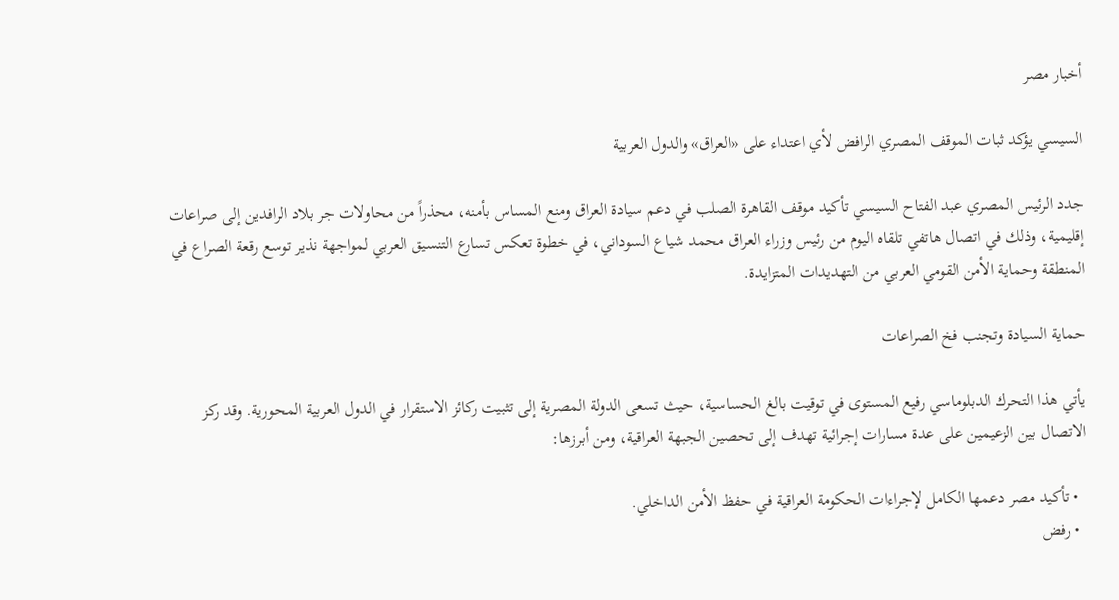أخبار مصر

السيسي يؤكد ثبات الموقف المصري الرافض لأي اعتداء على «العراق» والدول العربية

جدد الرئيس المصري عبد الفتاح السيسي تأكيد موقف القاهرة الصلب في دعم سيادة العراق ومنع المساس بأمنه، محذراً من محاولات جر بلاد الرافدين إلى صراعات إقليمية، وذلك في اتصال هاتفي تلقاه اليوم من رئيس وزراء العراق محمد شياع السوداني، في خطوة تعكس تسارع التنسيق العربي لمواجهة نذير توسع رقعة الصراع في المنطقة وحماية الأمن القومي العربي من التهديدات المتزايدة.

حماية السيادة وتجنب فخ الصراعات

يأتي هذا التحرك الدبلوماسي رفيع المستوى في توقيت بالغ الحساسية، حيث تسعى الدولة المصرية إلى تثبيت ركائز الاستقرار في الدول العربية المحورية. وقد ركز الاتصال بين الزعيمين على عدة مسارات إجرائية تهدف إلى تحصين الجبهة العراقية، ومن أبرزها:

  • تأكيد مصر دعمها الكامل لإجراءات الحكومة العراقية في حفظ الأمن الداخلي.
  • رفض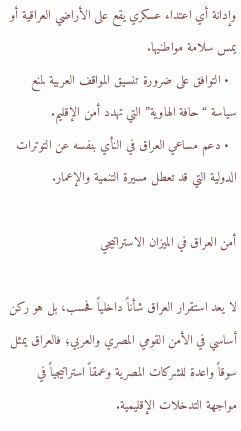وإدانة أي اعتداء عسكري يقع على الأراضي العراقية أو يمس سلامة مواطنيها.
  • التوافق على ضرورة تنسيق المواقف العربية لمنع سياسة “حافة الهاوية” التي تهدد أمن الإقليم.
  • دعم مساعي العراق في النأي بنفسه عن التوترات الدولية التي قد تعطل مسيرة التنمية والإعمار.

أمن العراق في الميزان الاستراتيجي

لا يعد استقرار العراق شأناً داخلياً فحسب، بل هو ركن أساسي في الأمن القومي المصري والعربي؛ فالعراق يمثل سوقاً واعدة للشركات المصرية وعمقاً استراتيجياً في مواجهة التدخلات الإقليمية.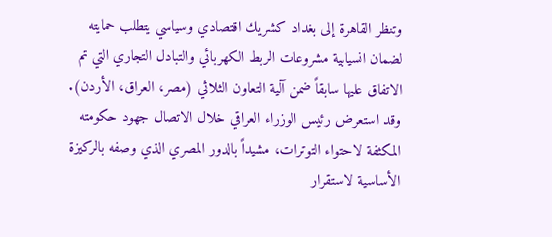وتنظر القاهرة إلى بغداد كشريك اقتصادي وسياسي يتطلب حمايته لضمان انسيابية مشروعات الربط الكهربائي والتبادل التجاري التي تم الاتفاق عليها سابقاً ضمن آلية التعاون الثلاثي (مصر، العراق، الأردن). وقد استعرض رئيس الوزراء العراقي خلال الاتصال جهود حكومته المكثفة لاحتواء التوترات، مشيداً بالدور المصري الذي وصفه بالركيزة الأساسية لاستقرار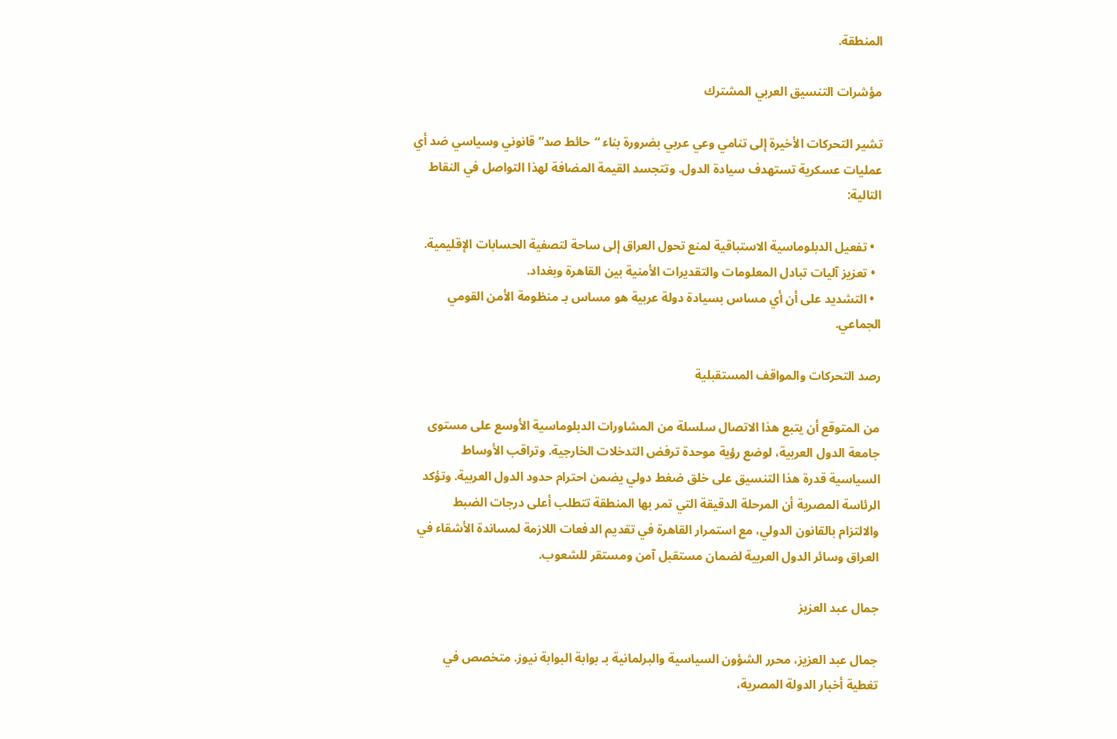المنطقة.

مؤشرات التنسيق العربي المشترك

تشير التحركات الأخيرة إلى تنامي وعي عربي بضرورة بناء “حائط صد” قانوني وسياسي ضد أي عمليات عسكرية تستهدف سيادة الدول. وتتجسد القيمة المضافة لهذا التواصل في النقاط التالية:

  • تفعيل الدبلوماسية الاستباقية لمنع تحول العراق إلى ساحة لتصفية الحسابات الإقليمية.
  • تعزيز آليات تبادل المعلومات والتقديرات الأمنية بين القاهرة وبغداد.
  • التشديد على أن أي مساس بسيادة دولة عربية هو مساس بـ منظومة الأمن القومي الجماعي.

رصد التحركات والمواقف المستقبلية

من المتوقع أن يتبع هذا الاتصال سلسلة من المشاورات الدبلوماسية الأوسع على مستوى جامعة الدول العربية، لوضع رؤية موحدة ترفض التدخلات الخارجية. وتراقب الأوساط السياسية قدرة هذا التنسيق على خلق ضغط دولي يضمن احترام حدود الدول العربية. وتؤكد الرئاسة المصرية أن المرحلة الدقيقة التي تمر بها المنطقة تتطلب أعلى درجات الضبط والالتزام بالقانون الدولي، مع استمرار القاهرة في تقديم الدفعات اللازمة لمساندة الأشقاء في العراق وسائر الدول العربية لضمان مستقبل آمن ومستقر للشعوب.

جمال عبد العزيز

جمال عبد العزيز، محرر الشؤون السياسية والبرلمانية بـ بوابة البوابة نيوز. متخصص في تغطية أخبار الدولة المصرية،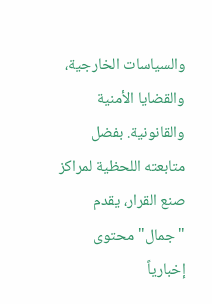والسياسات الخارجية، والقضايا الأمنية والقانونية. بفضل متابعته اللحظية لمراكز صنع القرار، يقدم "جمال" محتوى إخبارياً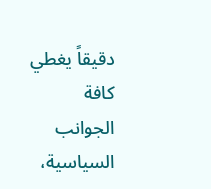دقيقاً يغطي كافة الجوانب السياسية،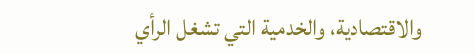والاقتصادية، والخدمية التي تشغل الرأي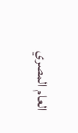العام المصري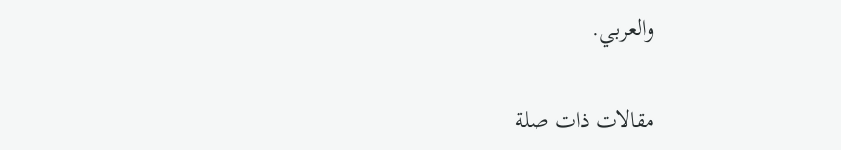والعربي.

مقالات ذات صلة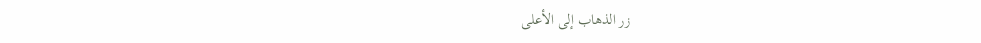زر الذهاب إلى الأعلى